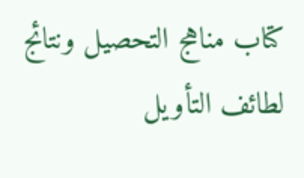كتاب مناهج التحصيل ونتائج لطائف التأويل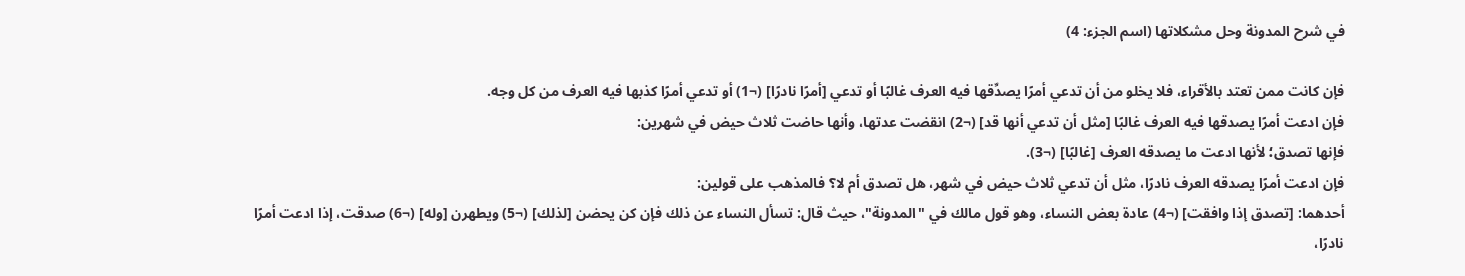في شرح المدونة وحل مشكلاتها (اسم الجزء: 4)

فإن كانت ممن تعتد بالأقراء، فلا يخلو من أن تدعي أمرًا يصدِّقها فيه العرف غالبًا أو تدعي [أمرًا نادرًا] (¬1) أو تدعي أمرًا كذبها فيه العرف من كل وجه.
فإن ادعت أمرًا يصدقها فيه العرف غالبًا [مثل أن تدعي أنها قد] (¬2) انقضت عدتها، وأنها حاضت ثلاث حيض في شهرين:
فإنها تصدق؛ لأنها ادعت ما يصدقه العرف [غالبًا] (¬3).
فإن ادعت أمرًا يصدقه العرف نادرًا، مثل أن تدعي ثلاث حيض في شهر، هل تصدق أم لا؟ فالمذهب على قولين:
أحدهما: [تصدق إذا وافقت] (¬4) عادة بعض النساء، وهو قول مالك في "المدونة"، حيث قال: تسأل النساء عن ذلك فإن كن يحضن [لذلك] (¬5) ويطهرن [وله] (¬6) صدقت، إذا ادعت أمرًا نادرًا،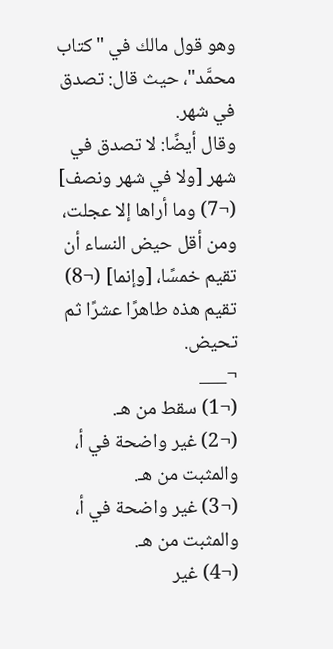وهو قول مالك في "كتاب محمَّد"، حيث قال: تصدق في شهر.
وقال أيضًا: لا تصدق في شهر [ولا في شهر ونصف] (¬7) وما أراها إلا عجلت، ومن أقل حيض النساء أن تقيم خمسًا، [وإنما] (¬8) تقيم هذه طاهرًا عشرًا ثم تحيض.
¬___
(¬1) سقط من هـ.
(¬2) غير واضحة في أ، والمثبت من هـ.
(¬3) غير واضحة في أ، والمثبت من هـ.
(¬4) غير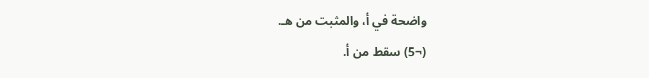واضحة في أ، والمثبت من هـ.
(¬5) سقط من أ.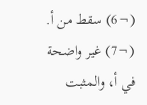(¬6) سقط من أ.
(¬7) غير واضحة في أ، والمثبت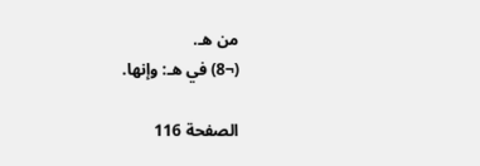من هـ.
(¬8) في هـ: وإنها.

الصفحة 116